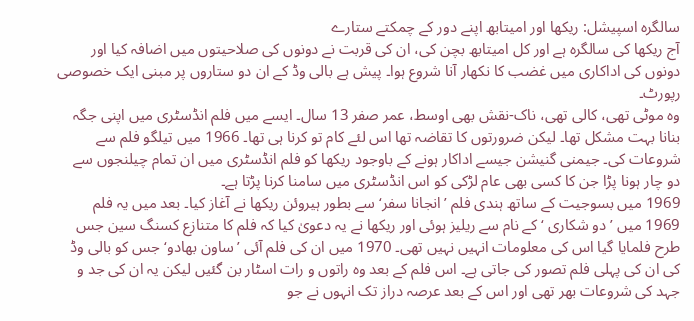سالگرہ اسپیشل: ریکھا اور امیتابھ اپنے دور کے چمکتے ستارے
آج ریکھا کی سالگرہ ہے اور کل امیتابھ بچن کی، ان کی قربت نے دونوں کی صلاحیتوں میں اضافہ کیا اور دونوں کی اداکاری میں غضب کا نکھار آنا شروع ہوا۔ پیش ہے بالی وڈ کے ان دو ستاروں پر مبنی ایک خصوصی رپورٹ۔
وہ موٹی تھی، کالی تھی، ناک-نقش بھی اوسط، عمر صفر 13 سال۔ ایسے میں فلم انڈسٹری میں اپنی جگہ بنانا بہت مشکل تھا۔ لیکن ضرورتوں کا تقاضہ تھا اس لئے کام تو کرنا ہی تھا۔ 1966 میں تیلگو فلم سے شروعات کی۔ جیمنی گنیشن جیسے اداکار ہونے کے باوجود ریکھا کو فلم انڈسٹری میں ان تمام چیلنجوں سے دو چار ہونا پڑا جن کا کسی بھی عام لڑکی کو اس انڈسٹری میں سامنا کرنا پڑتا ہے۔
1969 میں بسوجیت کے ساتھ ہندی فلم ’انجانا سفر‘ سے بطور ہیروئن ریکھا نے آغاز کیا۔ بعد میں یہ فلم 1969 میں ’دو شکاری ‘ کے نام سے ریلیز ہوئی اور ریکھا نے یہ دعویٰ کیا کہ فلم کا متنازع کسنگ سین جس طرح فلمایا گیا اس کی معلومات انہیں نہیں تھی۔ 1970 میں ان کی فلم آئی ’ساون بھادو‘ جس کو بالی وڈ کی ان کی پہلی فلم تصور کی جاتی ہے۔ اس فلم کے بعد وہ راتوں و رات اسٹار بن گئیں لیکن یہ ان کی جد و جہد کی شروعات بھر تھی اور اس کے بعد عرصہ دراز تک انہوں نے جو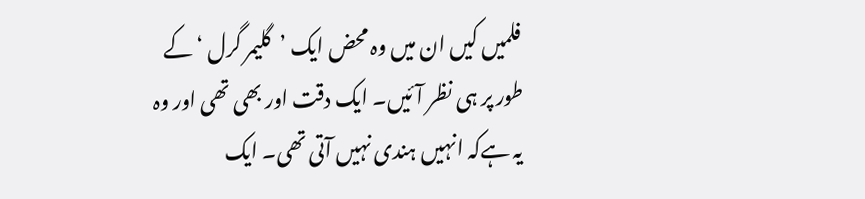فلمیں کیں ان میں وہ محض ایک ’گلیمر گرل ‘ کے طور پر ہی نظر آئیں۔ ایک دقت اور بھی تھی اور وہ یہ ہےکہ انہیں ہندی نہیں آتی تھی۔ ایک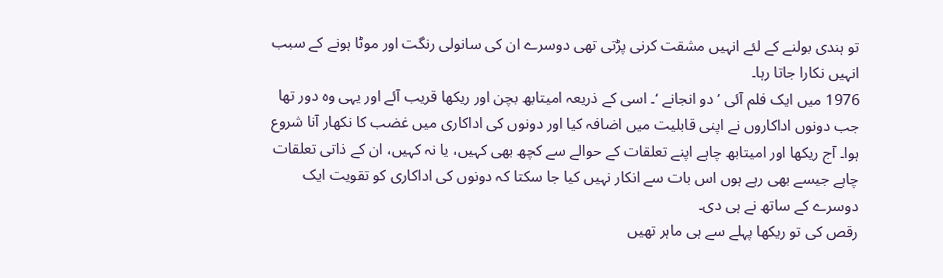تو ہندی بولنے کے لئے انہیں مشقت کرنی پڑتی تھی دوسرے ان کی سانولی رنگت اور موٹا ہونے کے سبب انہیں نکارا جاتا رہا۔
1976 میں ایک فلم آئی ’دو انجانے ‘۔ اسی کے ذریعہ امیتابھ بچن اور ریکھا قریب آئے اور یہی وہ دور تھا جب دونوں اداکاروں نے اپنی قابلیت میں اضافہ کیا اور دونوں کی اداکاری میں غضب کا نکھار آنا شروع ہوا۔ آج ریکھا اور امیتابھ چاہے اپنے تعلقات کے حوالے سے کچھ بھی کہیں، یا نہ کہیں، ان کے ذاتی تعلقات چاہے جیسے بھی رہے ہوں اس بات سے انکار نہیں کیا جا سکتا کہ دونوں کی اداکاری کو تقویت ایک دوسرے کے ساتھ نے ہی دی۔
رقص کی تو ریکھا پہلے سے ہی ماہر تھیں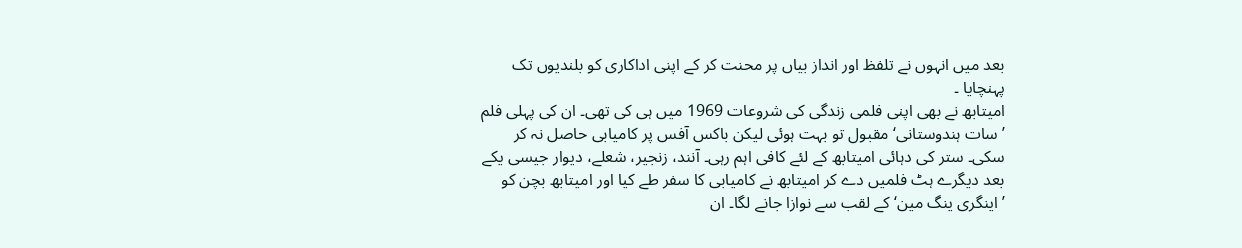بعد میں انہوں نے تلفظ اور انداز بیاں پر محنت کر کے اپنی اداکاری کو بلندیوں تک پہنچایا ۔
امیتابھ نے بھی اپنی فلمی زندگی کی شروعات 1969 میں ہی کی تھی۔ ان کی پہلی فلم ’سات ہندوستانی‘ مقبول تو بہت ہوئی لیکن باکس آفس پر کامیابی حاصل نہ کر سکی۔ ستر کی دہائی امیتابھ کے لئے کافی اہم رہی۔ آنند، زنجیر، شعلے، دیوار جیسی یکے بعد دیگرے ہٹ فلمیں دے کر امیتابھ نے کامیابی کا سفر طے کیا اور امیتابھ بچن کو ’اینگری ینگ مین‘ کے لقب سے نوازا جانے لگا۔ ان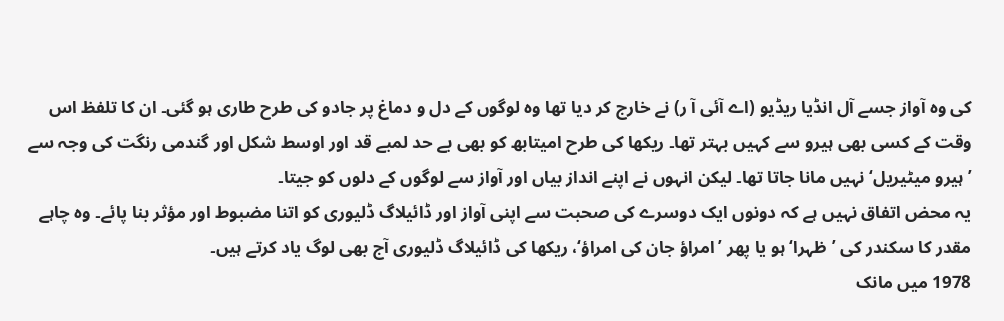کی وہ آواز جسے آل انڈیا ریڈیو (اے آئی آ ر) نے خارج کر دیا تھا وہ لوگوں کے دل و دماغ پر جادو کی طرح طاری ہو گئی۔ ان کا تلفظ اس وقت کے کسی بھی ہیرو سے کہیں بہتر تھا۔ ریکھا کی طرح امیتابھ کو بھی بے حد لمبے قد اور اوسط شکل اور گندمی رنگت کی وجہ سے ’ہیرو میٹیریل‘ نہیں مانا جاتا تھا۔ لیکن انہوں نے اپنے انداز بیاں اور آواز سے لوگوں کے دلوں کو جیتا۔
یہ محض اتفاق نہیں ہے کہ دونوں ایک دوسرے کی صحبت سے اپنی آواز اور ڈائیلاگ ڈلیوری کو اتنا مضبوط اور مؤثر بنا پائے۔ وہ چاہے مقدر کا سکندر کی ’ظہرا‘ ہو یا پھر ’امراؤ جان کی امراؤ‘، ریکھا کی ڈائیلاگ ڈلیوری آج بھی لوگ یاد کرتے ہیں۔
1978 میں مانک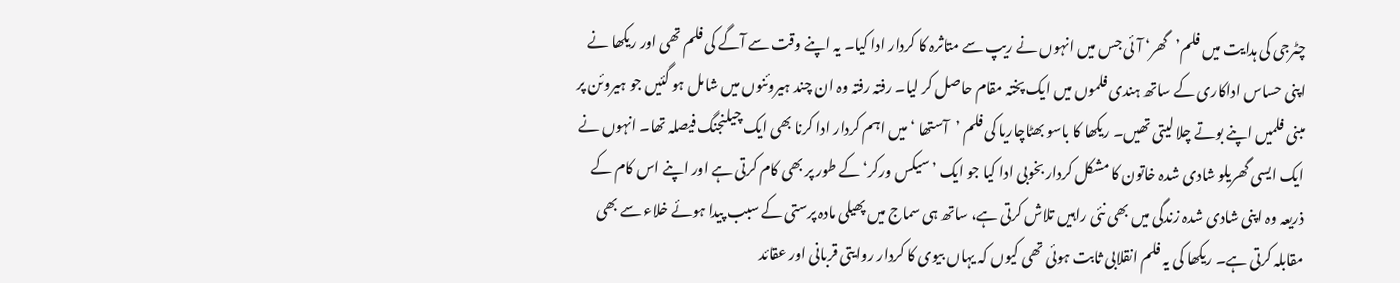چٹرجی کی ہدایت میں فلم’گھر‘ آئی جس میں انہوں نے ریپ سے متاثرہ کا کردار ادا کیا۔ یہ اپنے وقت سے آگے کی فلم تھی اور ریکھا نے اپنی حساس اداکاری کے ساتھ ہندی فلموں میں ایک پختہ مقام حاصل کر لیا۔ رفتہ رفتہ وہ ان چند ہیروئنوں میں شامل ہو گئیں جو ہیروئن پر مبنی فلمیں اپنے بوتے چلا لیتی تھیں۔ ریکھا کا باسو بھٹاچاریا کی فلم ’آستھا ‘ میں اہم کردار ادا کرنا بھی ایک چیلنجنگ فیصلہ تھا۔ انہوں نے ایک ایسی گھریلو شادی شدہ خاتون کا مشکل کردار بخوبی ادا کیا جو ایک ’سیکس ورکر‘ کے طور پر بھی کام کرتی ہے اور اپنے اس کام کے ذریعہ وہ اپنی شادی شدہ زندگی میں بھی نئی راہیں تلاش کرتی ہے، ساتھ ہی سماج میں پھیلی مادہ پرستی کے سبب پیدا ہوئے خلاء سے بھی مقابلہ کرتی ہے۔ ریکھا کی یہ فلم انقلابی ثابت ہوئی تھی کیوں کہ یہاں بیوی کا کردار روایتی قربانی اور عقائد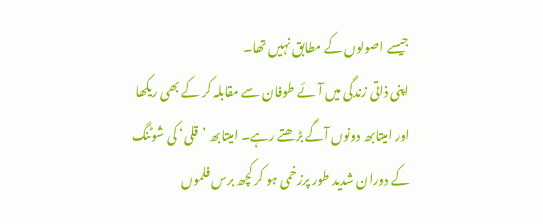جیسے اصولوں کے مطابق نہیں تھا۔
اپنی ذاتی زندگی میں آئے طوفان سے مقابلہ کر کے بھی ریکھا اور امیتابھ دونوں آگے بڑھتے رہے۔ امیتابھ ’قلی‘ کی شوٹنگ کے دوران شدید طور پرزخمی ہو کر کچھ برس فلموں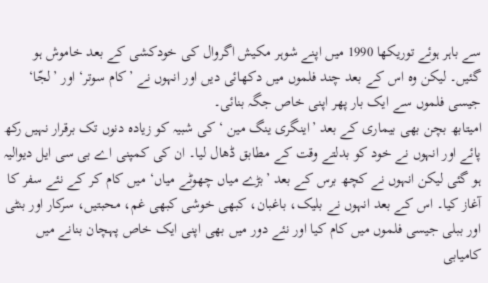سے باہر ہوئے توریکھا 1990 میں اپنے شوہر مکیش اگروال کی خودکشی کے بعد خاموش ہو گئیں۔ لیکن وہ اس کے بعد چند فلموں میں دکھائی دیں اور انہوں نے ’کام سوتر‘ اور ’لجّا‘ جیسی فلموں سے ایک بار پھر اپنی خاص جگہ بنائی۔
امیتابھ بچن بھی بیماری کے بعد ’اینگری ینگ مین ‘ کی شبیہ کو زیادہ دنوں تک برقرار نہیں رکھ پائے اور انہوں نے خود کو بدلتے وقت کے مطابق ڈھال لیا۔ ان کی کمپنی اے بی سی ایل دیوالیہ ہو گئی لیکن انہوں نے کچھ برس کے بعد ’بڑے میاں چھوٹے میاں‘ میں کام کر کے نئے سفر کا آغاز کیا۔ اس کے بعد انہوں نے بلیک، باغبان، کبھی خوشی کبھی غم، محبتیں، سرکار اور بنٹی اور ببلی جیسی فلموں میں کام کیا اور نئے دور میں بھی اپنی ایک خاص پہچان بنانے میں کامیابی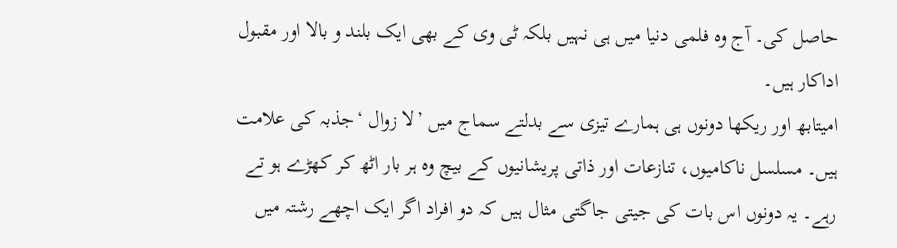حاصل کی۔ آج وہ فلمی دنیا میں ہی نہیں بلکہ ٹی وی کے بھی ایک بلند و بالا اور مقبول اداکار ہیں۔
امیتابھ اور ریکھا دونوں ہی ہمارے تیزی سے بدلتے سماج میں ’لا زوال ‘جذبہ کی علامت ہیں۔ مسلسل ناکامیوں، تنازعات اور ذاتی پریشانیوں کے بیچ وہ ہر بار اٹھ کر کھڑے ہو تے رہے۔ یہ دونوں اس بات کی جیتی جاگتی مثال ہیں کہ دو افراد اگر ایک اچھے رشتہ میں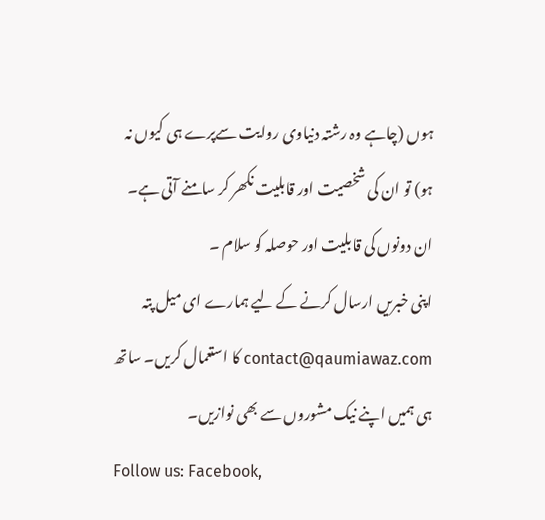ہوں (چاہے وہ رشتہ دنیاوی روایت سےپرے ہی کیوں نہ ہو) تو ان کی شخصیت اور قابلیت نکھر کر سامنے آتی ہے۔
ان دونوں کی قابلیت اور حوصلہ کو سلام ۔
اپنی خبریں ارسال کرنے کے لیے ہمارے ای میل پتہ contact@qaumiawaz.com کا استعمال کریں۔ ساتھ ہی ہمیں اپنے نیک مشوروں سے بھی نوازیں۔
Follow us: Facebook,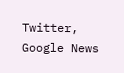Twitter, Google News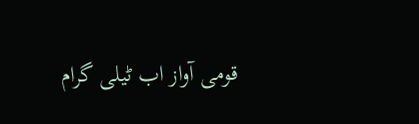قومی آواز اب ٹیلی گرام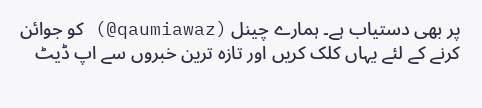پر بھی دستیاب ہے۔ ہمارے چینل (qaumiawaz@) کو جوائن کرنے کے لئے یہاں کلک کریں اور تازہ ترین خبروں سے اپ ڈیٹ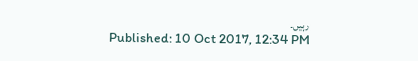رہیں۔
Published: 10 Oct 2017, 12:34 PM